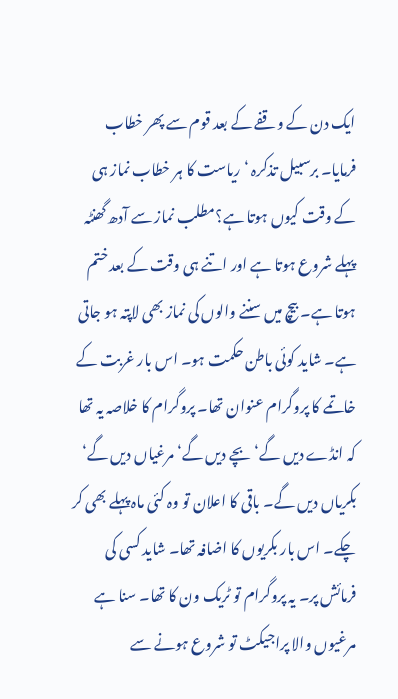ایک دن کے وقفے کے بعد قوم سے پھر خطاب فرمایا۔ برسبیل تذکرہ ‘ ریاست کا ہر خطاب نماز ہی کے وقت کیوں ہوتا ہے؟مطلب نماز سے آدھ گھنٹہ پہلے شروع ہوتا ہے اور اتنے ہی وقت کے بعد ختم ہوتا ہے۔ بیچ میں سننے والوں کی نماز بھی لاپتہ ہو جاتی ہے۔ شاید کوئی باطن حکمت ہو۔ اس بار غربت کے خاتمے کا پروگرام عنوان تھا۔ پروگرام کا خلاصہ یہ تھا کہ انڈے دیں گے‘ بچے دیں گے‘ مرغیاں دیں گے‘ بکریاں دیں گے۔ باقی کا اعلان تو وہ کئی ماہ پہلے بھی کر چکے۔ اس بار بکریوں کا اضافہ تھا۔ شاید کسی کی فرمائش پر۔ یہ پروگرام تو ٹریک ون کا تھا۔ سنا ہے مرغیوں والا پراجیکٹ تو شروع ہونے سے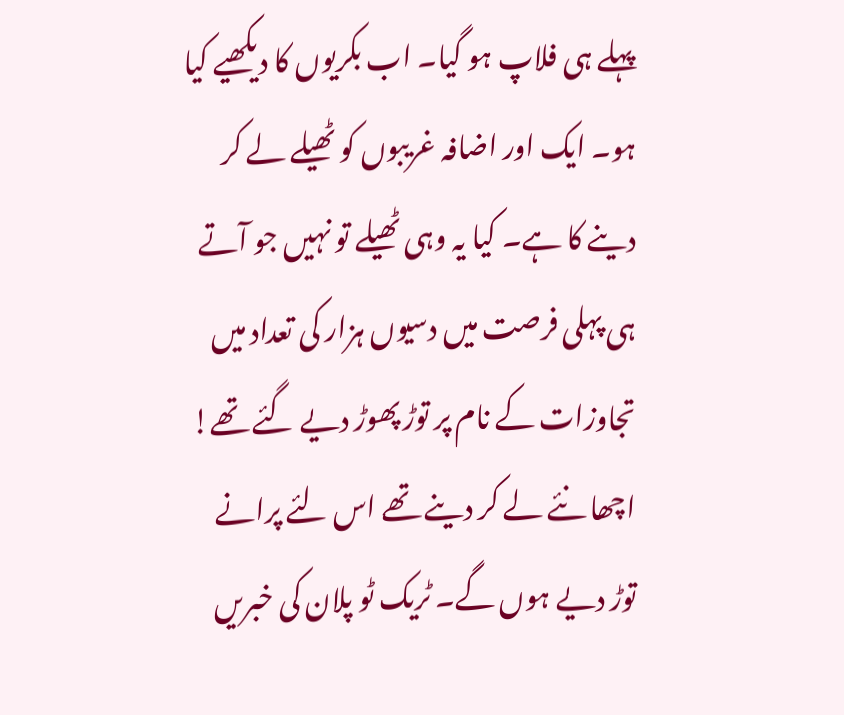پہلے ہی فلاپ ہو گیا۔ اب بکریوں کا دیکھیے کیا ہو۔ ایک اور اضافہ غریبوں کو ٹھیلے لے کر دینے کا ہے۔ کیا یہ وہی ٹھیلے تو نہیں جو آتے ہی پہلی فرصت میں دسیوں ہزار کی تعداد میں تجاوزات کے نام پر توڑ پھوڑ دیے گئے تھے! اچھا نئے لے کر دینے تھے اس لئے پرانے توڑ دیے ہوں گے۔ ٹریک ٹو پلان کی خبریں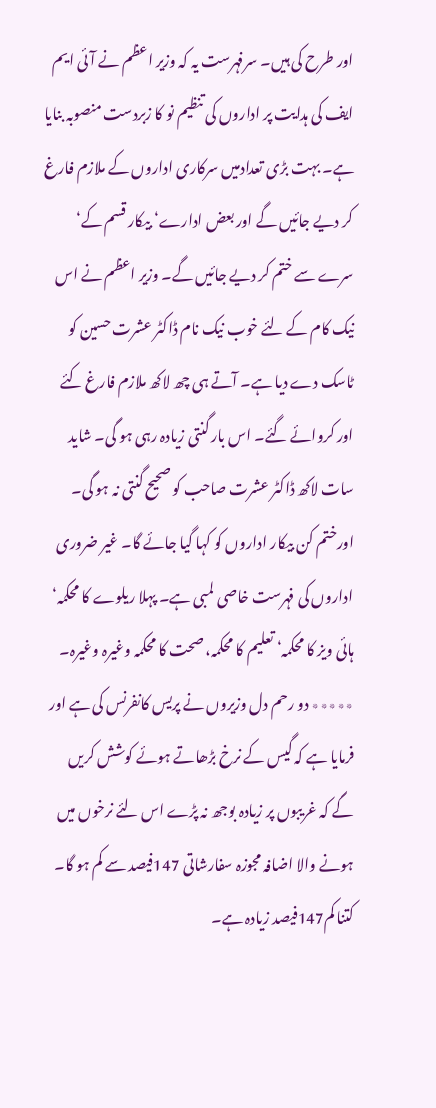اور طرح کی ہیں۔ سرفہرست یہ کہ وزیر اعظم نے آئی ایم ایف کی ہدایت پر اداروں کی تنظیم نو کا زبردست منصوبہ بنایا ہے۔ بہت بڑی تعدادمیں سرکاری اداروں کے ملازم فارغ کر دیے جائیں گے اور بعض ادارے‘ بیکار قسم کے‘ سرے سے ختم کر دیے جائیں گے۔ وزیر اعظم نے اس نیک کام کے لئے خوب نیک نام ڈاکٹر عشرت حسین کو ٹاسک دے دیا ہے۔ آتے ہی چھ لاکھ ملازم فارغ کئے اور کروائے گئے۔ اس بار گنتی زیادہ رہی ہو گی۔ شاید سات لاکھ ڈاکٹر عشرت صاحب کو صحیح گنتی نہ ہو گی۔ اورختم کن بیکار اداروں کو کہا گیا جائے گا۔ غیر ضروری اداروں کی فہرست خاصی لمبی ہے۔ پہلا ریلوے کا محکمہ‘ ہائی ویز کا محکمہ‘ تعلیم کا محکمہ، صحت کا محکمہ وغیرہ وغیرہ۔ ٭٭٭٭٭ دو رحم دل وزیروں نے پریس کانفرنس کی ہے اور فرمایا ہے کہ گیس کے نرخ بڑھاتے ہوئے کوشش کریں گے کہ غریبوں پر زیادہ بوجھ نہ پڑے اس لئے نرخوں میں ہونے والا اضافہ مجوزہ سفارشاتی 147فیصد سے کم ہو گا۔ کتنا کم147فیصد زیادہ ہے۔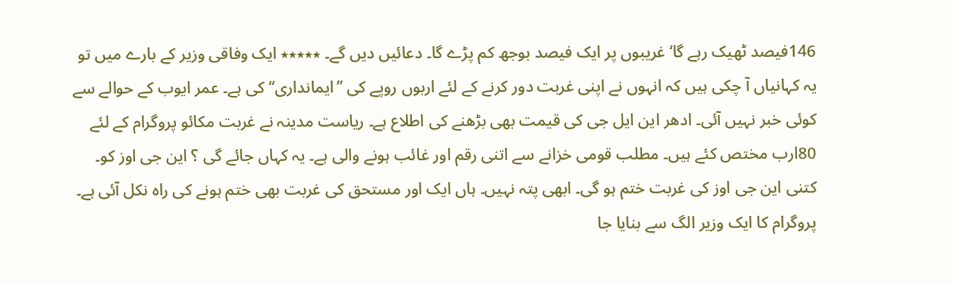146فیصد ٹھیک رہے گا‘ غریبوں پر ایک فیصد بوجھ کم پڑے گا۔ دعائیں دیں گے۔ ٭٭٭٭٭ ایک وفاقی وزیر کے بارے میں تو یہ کہانیاں آ چکی ہیں کہ انہوں نے اپنی غربت دور کرنے کے لئے اربوں روپے کی ’’ایمانداری‘‘ کی ہے۔ عمر ایوب کے حوالے سے کوئی خبر نہیں آئی۔ ادھر این ایل جی کی قیمت بھی بڑھنے کی اطلاع ہے۔ ریاست مدینہ نے غربت مکائو پروگرام کے لئے 80ارب مختص کئے ہیں۔ مطلب قومی خزانے سے اتنی رقم اور غائب ہونے والی ہے۔ یہ کہاں جائے گی ؟ این جی اوز کو۔ کتنی این جی اوز کی غربت ختم ہو گی۔ ابھی پتہ نہیں۔ ہاں ایک اور مستحق کی غربت بھی ختم ہونے کی راہ نکل آئی ہے۔ پروگرام کا ایک وزیر الگ سے بنایا جا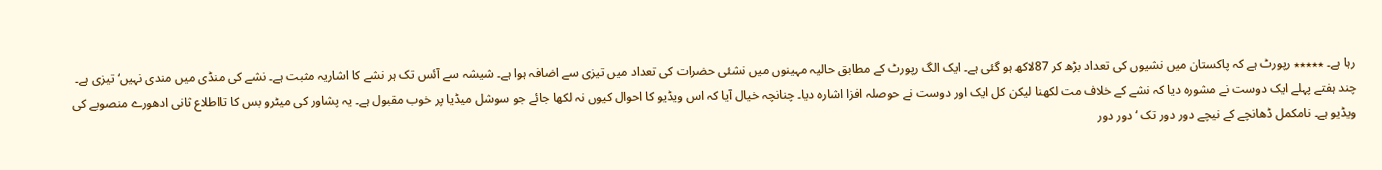رہا ہے۔ ٭٭٭٭٭ رپورٹ ہے کہ پاکستان میں نشیوں کی تعداد بڑھ کر 87لاکھ ہو گئی ہے۔ ایک الگ رپورٹ کے مطابق حالیہ مہینوں میں نشئی حضرات کی تعداد میں تیزی سے اضافہ ہوا ہے۔ شیشہ سے آئس تک ہر نشے کا اشاریہ مثبت ہے۔ نشے کی منڈی میں مندی نہیں‘ تیزی ہے۔ چند ہفتے پہلے ایک دوست نے مشورہ دیا کہ نشے کے خلاف مت لکھنا لیکن کل ایک اور دوست نے حوصلہ افزا اشارہ دیا۔ چنانچہ خیال آیا کہ اس ویڈیو کا احوال کیوں نہ لکھا جائے جو سوشل میڈیا پر خوب مقبول ہے۔ یہ پشاور کی میٹرو بس کا تااطلاع ثانی ادھورے منصوبے کی ویڈیو ہے۔ نامکمل ڈھانچے کے نیچے دور دور تک ‘ دور دور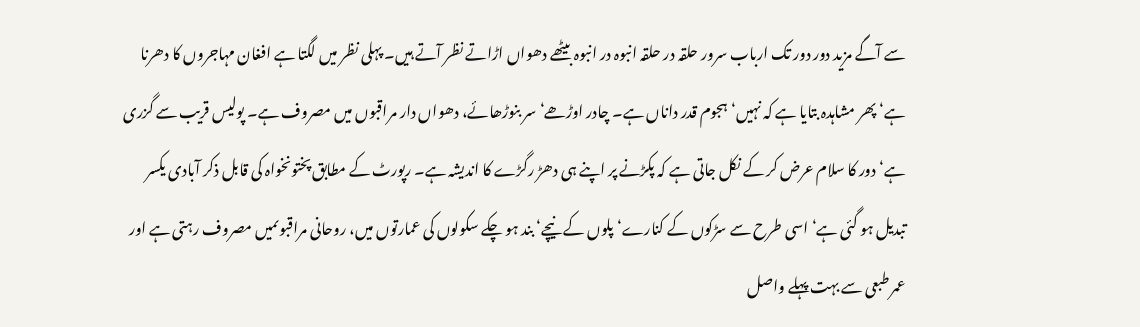سے آگے مزید دور دور تک ارباب سرور حلقہ در حلقہ انبوہ در انبوہ بیٹھے دھواں اڑاتے نظر آتے ہیں۔ پہلی نظر میں لگتا ہے افغان مہاجروں کا دھرنا ہے‘ پھر مشاہدہ بتایا ہے کہ نہیں‘ ہجوم قدر داناں ہے۔ چادر اوڑھے‘ سر بنوڑھائے، دھواں دار مراقبوں میں مصروف ہے۔ پولیس قریب سے گزری ہے‘ دور کا سلام عرض کر کے نکل جاتی ہے کہ پکڑنے پر اپنے ہی دھڑ رگڑے کا اندیشہ ہے۔ رپورٹ کے مطابق پختونخواہ کی قابل ذکر آبادی یکسر تبدیل ہو گئی ہے‘ اسی طرح سے سڑکوں کے کنارے‘ پلوں کے نیچے‘ بند ہو چکے سکولوں کی عمارتوں میں، روحانی مراقبوںمیں مصروف رہتی ہے اور عمر طبعی سے بہت پہلے واصل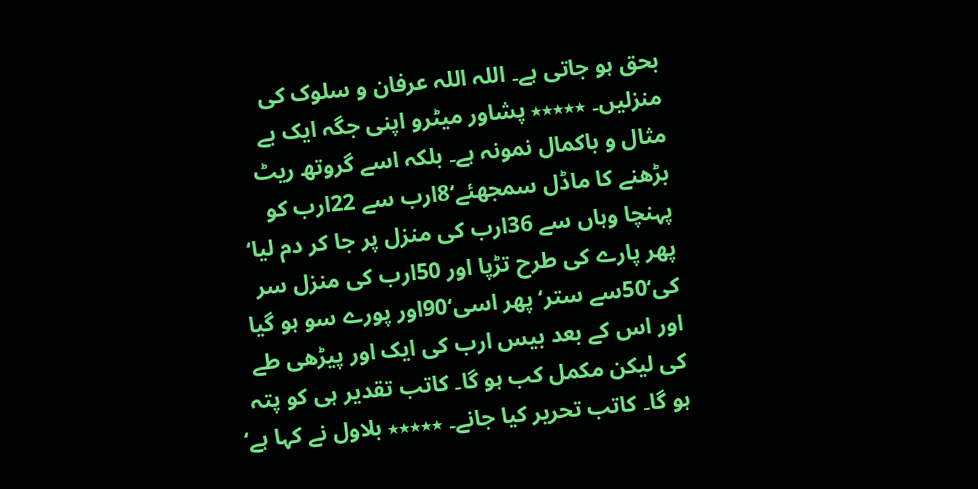بحق ہو جاتی ہے۔ اللہ اللہ عرفان و سلوک کی منزلیں۔ ٭٭٭٭٭ پشاور میٹرو اپنی جگہ ایک بے مثال و باکمال نمونہ ہے۔ بلکہ اسے گروتھ ریٹ بڑھنے کا ماڈل سمجھئے‘8ارب سے 22ارب کو پہنچا وہاں سے 36ارب کی منزل پر جا کر دم لیا‘ پھر پارے کی طرح تڑپا اور 50ارب کی منزل سر کی‘50سے ستر‘ پھر اسی‘90اور پورے سو ہو گیا اور اس کے بعد بیس ارب کی ایک اور پیڑھی طے کی لیکن مکمل کب ہو گا۔ کاتب تقدیر ہی کو پتہ ہو گا۔ کاتب تحریر کیا جانے۔ ٭٭٭٭٭ بلاول نے کہا ہے‘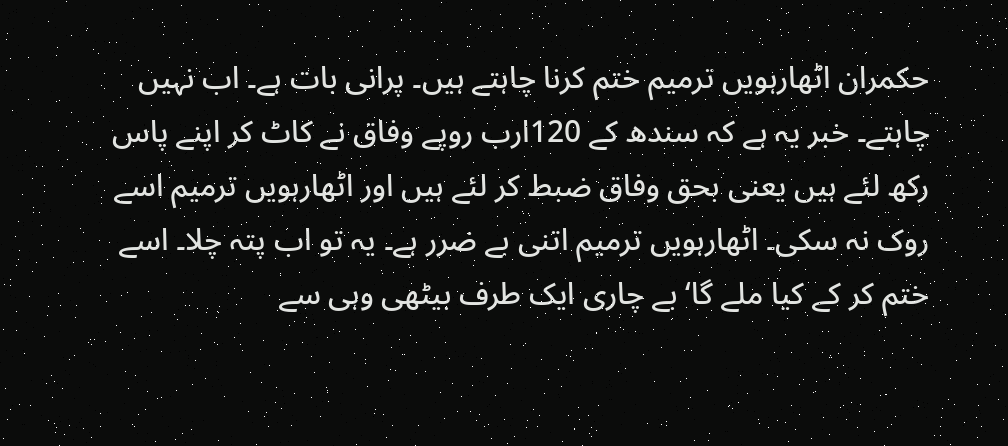حکمران اٹھارہویں ترمیم ختم کرنا چاہتے ہیں۔ پرانی بات ہے۔ اب نہیں چاہتے۔ خبر یہ ہے کہ سندھ کے 120ارب روپے وفاق نے کاٹ کر اپنے پاس رکھ لئے ہیں یعنی بحق وفاق ضبط کر لئے ہیں اور اٹھارہویں ترمیم اسے روک نہ سکی۔ اٹھارہویں ترمیم اتنی بے ضرر ہے۔ یہ تو اب پتہ چلا۔ اسے ختم کر کے کیا ملے گا‘ بے چاری ایک طرف بیٹھی وہی سے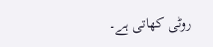روٹی کھاتی ہے۔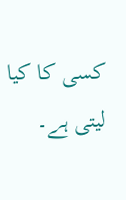کسی کا کیا لیتی ہے۔